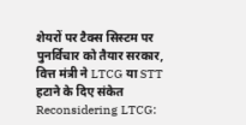शेयरों पर टैक्स सिस्टम पर पुनर्विचार को तैयार सरकार, वित्त मंत्री ने LTCG या STT हटाने के दिए संकेत
Reconsidering LTCG: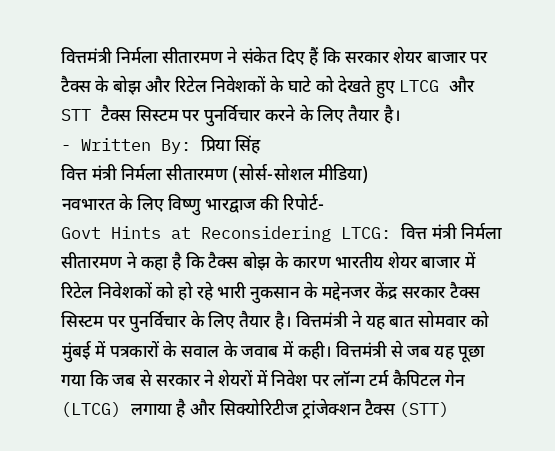वित्तमंत्री निर्मला सीतारमण ने संकेत दिए हैं कि सरकार शेयर बाजार पर टैक्स के बोझ और रिटेल निवेशकों के घाटे को देखते हुए LTCG और STT टैक्स सिस्टम पर पुनर्विचार करने के लिए तैयार है।
- Written By: प्रिया सिंह
वित्त मंत्री निर्मला सीतारमण (सोर्स-सोशल मीडिया)
नवभारत के लिए विष्णु भारद्वाज की रिपोर्ट-
Govt Hints at Reconsidering LTCG: वित्त मंत्री निर्मला सीतारमण ने कहा है कि टैक्स बोझ के कारण भारतीय शेयर बाजार में रिटेल निवेशकों को हो रहे भारी नुकसान के मद्देनजर केंद्र सरकार टैक्स सिस्टम पर पुनर्विचार के लिए तैयार है। वित्तमंत्री ने यह बात सोमवार को मुंबई में पत्रकारों के सवाल के जवाब में कही। वित्तमंत्री से जब यह पूछा गया कि जब से सरकार ने शेयरों में निवेश पर लॉन्ग टर्म कैपिटल गेन (LTCG) लगाया है और सिक्योरिटीज ट्रांजेक्शन टैक्स (STT)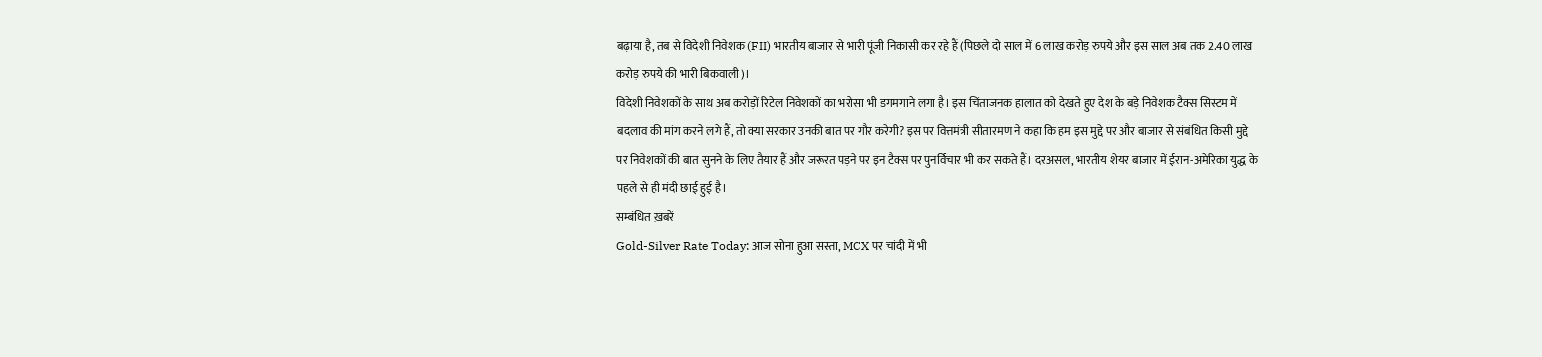बढ़ाया है, तब से विदेशी निवेशक (FII) भारतीय बाजार से भारी पूंजी निकासी कर रहे हैं (पिछले दो साल में 6 लाख करोड़ रुपये और इस साल अब तक 2.40 लाख करोड़ रुपये की भारी बिकवाली)।
विदेशी निवेशकों के साथ अब करोड़ों रिटेल निवेशकों का भरोसा भी डगमगाने लगा है। इस चिंताजनक हालात को देखते हुए देश के बड़े निवेशक टैक्स सिस्टम में बदलाव की मांग करने लगे हैं, तो क्या सरकार उनकी बात पर गौर करेगी? इस पर वित्तमंत्री सीतारमण ने कहा कि हम इस मुद्दे पर और बाजार से संबंधित किसी मुद्दे पर निवेशकों की बात सुनने के लिए तैयार हैं और जरूरत पड़ने पर इन टैक्स पर पुनर्विचार भी कर सकते हैं। दरअसल, भारतीय शेयर बाजार में ईरान-अमेरिका युद्ध के पहले से ही मंदी छाई हुई है।
सम्बंधित ख़बरें
Gold-Silver Rate Today: आज सोना हुआ सस्ता, MCX पर चांदी में भी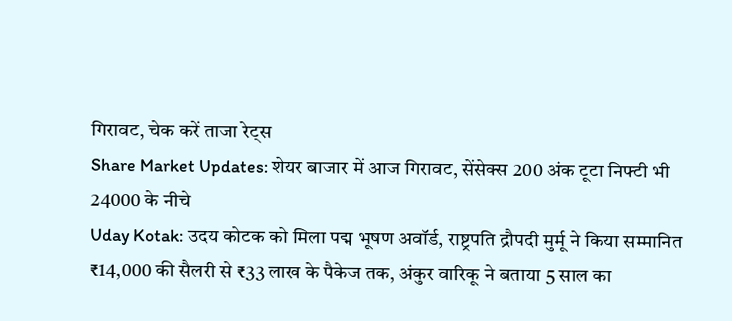गिरावट, चेक करें ताजा रेट्स
Share Market Updates: शेयर बाजार में आज गिरावट, सेंसेक्स 200 अंक टूटा निफ्टी भी 24000 के नीचे
Uday Kotak: उदय कोटक को मिला पद्म भूषण अवॉर्ड, राष्ट्रपति द्रौपदी मुर्मू ने किया सम्मानित
₹14,000 की सैलरी से ₹33 लाख के पैकेज तक, अंकुर वारिकू ने बताया 5 साल का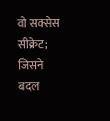वो सक्सेस सीक्रेट; जिसने बदल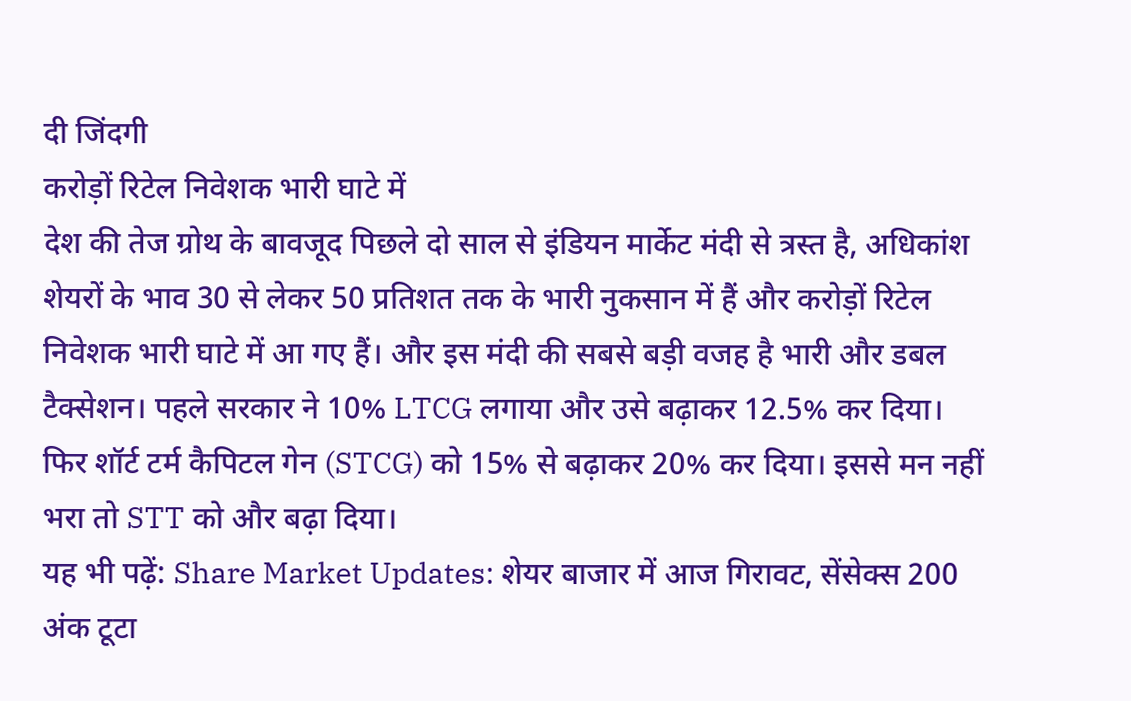दी जिंदगी
करोड़ों रिटेल निवेशक भारी घाटे में
देश की तेज ग्रोथ के बावजूद पिछले दो साल से इंडियन मार्केट मंदी से त्रस्त है, अधिकांश शेयरों के भाव 30 से लेकर 50 प्रतिशत तक के भारी नुकसान में हैं और करोड़ों रिटेल निवेशक भारी घाटे में आ गए हैं। और इस मंदी की सबसे बड़ी वजह है भारी और डबल टैक्सेशन। पहले सरकार ने 10% LTCG लगाया और उसे बढ़ाकर 12.5% कर दिया। फिर शॉर्ट टर्म कैपिटल गेन (STCG) को 15% से बढ़ाकर 20% कर दिया। इससे मन नहीं भरा तो STT को और बढ़ा दिया।
यह भी पढ़ें: Share Market Updates: शेयर बाजार में आज गिरावट, सेंसेक्स 200 अंक टूटा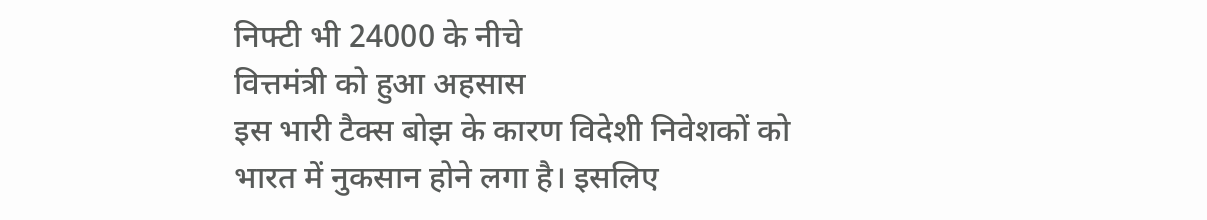निफ्टी भी 24000 के नीचे
वित्तमंत्री को हुआ अहसास
इस भारी टैक्स बोझ के कारण विदेशी निवेशकों को भारत में नुकसान होने लगा है। इसलिए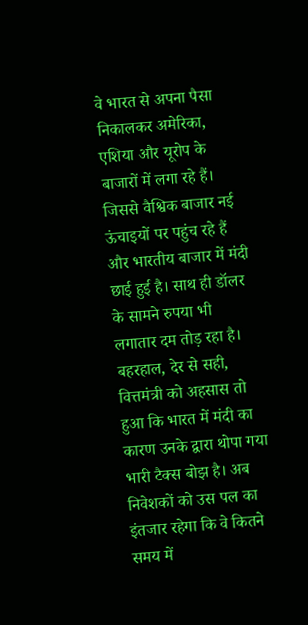वे भारत से अपना पैसा निकालकर अमेरिका, एशिया और यूरोप के बाजारों में लगा रहे हैं। जिससे वैश्विक बाजार नई ऊंचाइयों पर पहुंच रहे हैं और भारतीय बाजार में मंदी छाई हुई है। साथ ही डॉलर के सामने रुपया भी लगातार दम तोड़ रहा है। बहरहाल, देर से सही, वित्तमंत्री को अहसास तो हुआ कि भारत में मंदी का कारण उनके द्वारा थोपा गया भारी टैक्स बोझ है। अब निवेशकों को उस पल का इंतजार रहेगा कि वे कितने समय में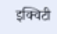इक्विटी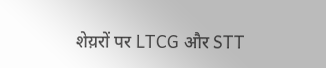शेय़रों पर LTCG और STT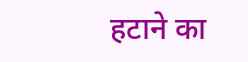हटाने का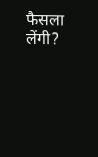फैसला लेंगी?